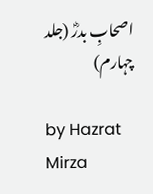اصحابِ بدرؓ (جلد چہارم)

by Hazrat Mirza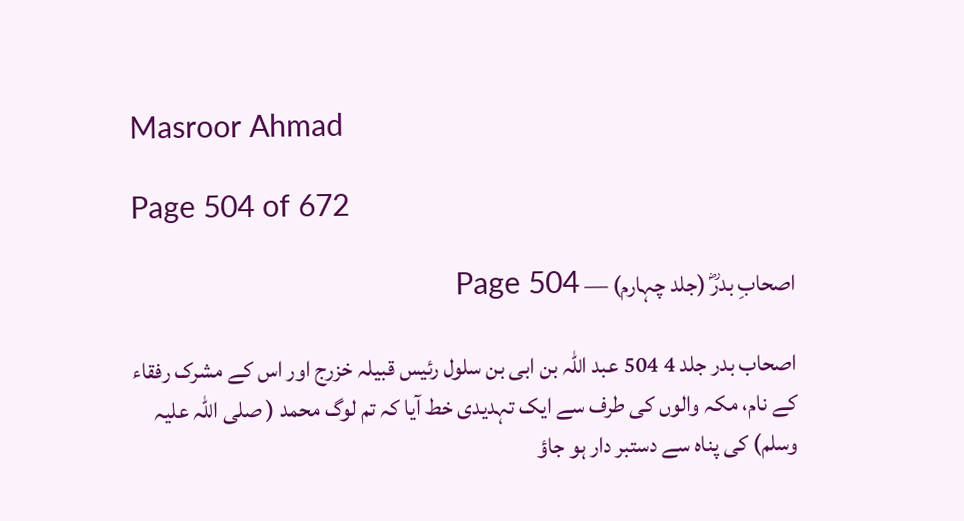Masroor Ahmad

Page 504 of 672

اصحابِ بدرؓ (جلد چہارم) — Page 504

اصحاب بدر جلد 4 504 عبد اللہ بن ابی بن سلول رئیس قبیلہ خزرج اور اس کے مشرک رفقاء کے نام، مکہ والوں کی طرف سے ایک تہدیدی خط آیا کہ تم لوگ محمد ( صلی اللہ علیہ وسلم) کی پناہ سے دستبر دار ہو جاؤ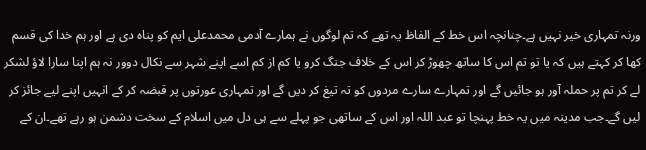ورنہ تمہاری خیر نہیں ہے۔چنانچہ اس خط کے الفاظ یہ تھے کہ تم لوگوں نے ہمارے آدمی محمدعلی ایم کو پناہ دی ہے اور ہم خدا کی قسم کھا کر کہتے ہیں کہ یا تو تم اس کا ساتھ چھوڑ کر اس کے خلاف جنگ کرو یا کم از کم اسے اپنے شہر سے نکال دوور نہ ہم اپنا سارا لاؤ لشکر لے کر تم پر حملہ آور ہو جائیں گے اور تمہارے سارے مردوں کو تہ تیغ کر دیں گے اور تمہاری عورتوں پر قبضہ کر کے انہیں اپنے لیے جائز کر لیں گے۔جب مدینہ میں یہ خط پہنچا تو عبد اللہ اور اس کے ساتھی جو پہلے سے ہی دل میں اسلام کے سخت دشمن ہو رہے تھے۔ان کے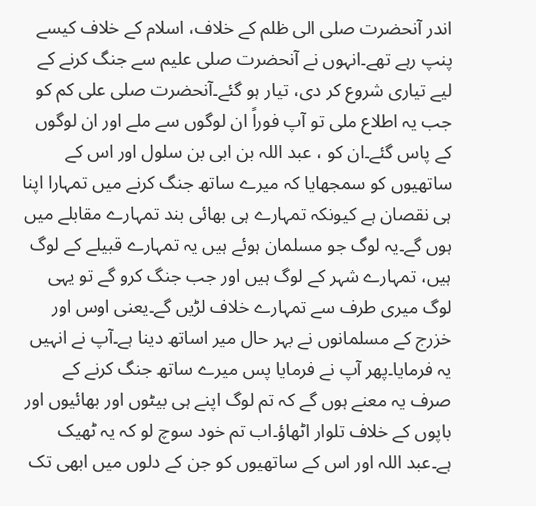اندر آنحضرت صلی الی ظلم کے خلاف، اسلام کے خلاف کیسے پنپ رہے تھے۔انہوں نے آنحضرت صلی علیم سے جنگ کرنے کے لیے تیاری شروع کر دی، تیار ہو گئے۔آنحضرت صلی علی کم کو جب یہ اطلاع ملی تو آپ فوراً ان لوگوں سے ملے اور ان لوگوں کے پاس گئے۔ان کو ، عبد اللہ بن ابی بن سلول اور اس کے ساتھیوں کو سمجھایا کہ میرے ساتھ جنگ کرنے میں تمہارا اپنا ہی نقصان ہے کیونکہ تمہارے ہی بھائی بند تمہارے مقابلے میں ہوں گے۔یہ لوگ جو مسلمان ہوئے ہیں یہ تمہارے قبیلے کے لوگ ہیں، تمہارے شہر کے لوگ ہیں اور جب جنگ کرو گے تو یہی لوگ میری طرف سے تمہارے خلاف لڑیں گے۔یعنی اوس اور خزرج کے مسلمانوں نے بہر حال میر اساتھ دینا ہے۔آپ نے انہیں یہ فرمایا۔پھر آپ نے فرمایا پس میرے ساتھ جنگ کرنے کے صرف یہ معنے ہوں گے کہ تم لوگ اپنے ہی بیٹوں اور بھائیوں اور باپوں کے خلاف تلوار اٹھاؤ۔اب تم خود سوچ لو کہ یہ ٹھیک ہے۔عبد اللہ اور اس کے ساتھیوں کو جن کے دلوں میں ابھی تک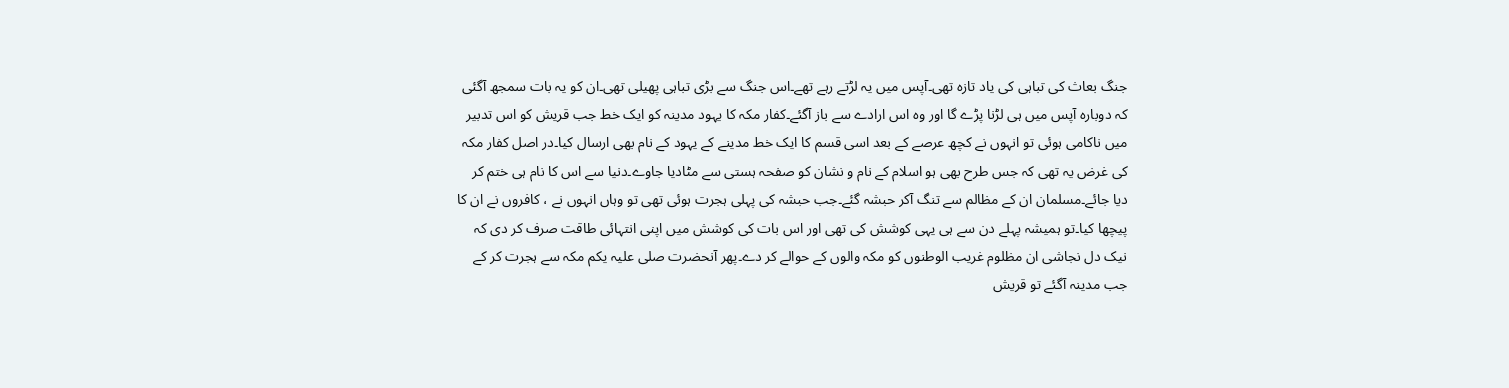جنگ بعاث کی تباہی کی یاد تازہ تھی۔آپس میں یہ لڑتے رہے تھے۔اس جنگ سے بڑی تباہی پھیلی تھی۔ان کو یہ بات سمجھ آگئی کہ دوبارہ آپس میں ہی لڑنا پڑے گا اور وہ اس ارادے سے باز آگئے۔کفار مکہ کا یہود مدینہ کو ایک خط جب قریش کو اس تدبیر میں ناکامی ہوئی تو انہوں نے کچھ عرصے کے بعد اسی قسم کا ایک خط مدینے کے یہود کے نام بھی ارسال کیا۔در اصل کفار مکہ کی غرض یہ تھی کہ جس طرح بھی ہو اسلام کے نام و نشان کو صفحہ ہستی سے مٹادیا جاوے۔دنیا سے اس کا نام ہی ختم کر دیا جائے۔مسلمان ان کے مظالم سے تنگ آکر حبشہ گئے۔جب حبشہ کی پہلی ہجرت ہوئی تھی تو وہاں انہوں نے ، کافروں نے ان کا پیچھا کیا۔تو ہمیشہ پہلے دن سے ہی یہی کوشش کی تھی اور اس بات کی کوشش میں اپنی انتہائی طاقت صرف کر دی کہ نیک دل نجاشی ان مظلوم غریب الوطنوں کو مکہ والوں کے حوالے کر دے۔پھر آنحضرت صلی علیہ یکم مکہ سے ہجرت کر کے جب مدینہ آگئے تو قریش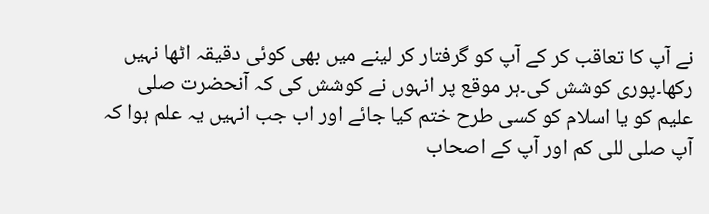نے آپ کا تعاقب کر کے آپ کو گرفتار کر لینے میں بھی کوئی دقیقہ اٹھا نہیں رکھا۔پوری کوشش کی۔ہر موقع پر انہوں نے کوشش کی کہ آنحضرت صلی علیم کو یا اسلام کو کسی طرح ختم کیا جائے اور اب جب انہیں یہ علم ہوا کہ آپ صلی للی کم اور آپ کے اصحاب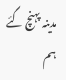مدینہ پہنچ گئے ہم